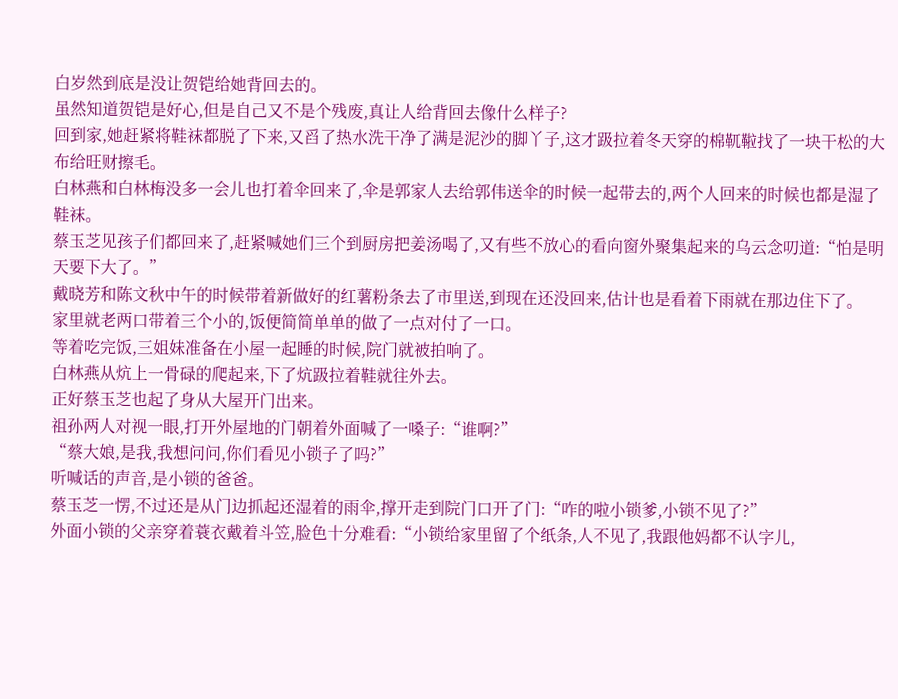白岁然到底是没让贺铠给她背回去的。
虽然知道贺铠是好心,但是自己又不是个残废,真让人给背回去像什么样子?
回到家,她赶紧将鞋袜都脱了下来,又舀了热水洗干净了满是泥沙的脚丫子,这才趿拉着冬天穿的棉靰鞡找了一块干松的大布给旺财擦毛。
白林燕和白林梅没多一会儿也打着伞回来了,伞是郭家人去给郭伟送伞的时候一起带去的,两个人回来的时候也都是湿了鞋袜。
蔡玉芝见孩子们都回来了,赶紧喊她们三个到厨房把姜汤喝了,又有些不放心的看向窗外聚集起来的乌云念叨道:“怕是明天要下大了。”
戴晓芳和陈文秋中午的时候带着新做好的红薯粉条去了市里送,到现在还没回来,估计也是看着下雨就在那边住下了。
家里就老两口带着三个小的,饭便简简单单的做了一点对付了一口。
等着吃完饭,三姐妹准备在小屋一起睡的时候,院门就被拍响了。
白林燕从炕上一骨碌的爬起来,下了炕趿拉着鞋就往外去。
正好蔡玉芝也起了身从大屋开门出来。
祖孙两人对视一眼,打开外屋地的门朝着外面喊了一嗓子:“谁啊?”
“蔡大娘,是我,我想问问,你们看见小锁子了吗?”
听喊话的声音,是小锁的爸爸。
蔡玉芝一愣,不过还是从门边抓起还湿着的雨伞,撑开走到院门口开了门:“咋的啦小锁爹,小锁不见了?”
外面小锁的父亲穿着蓑衣戴着斗笠,脸色十分难看:“小锁给家里留了个纸条,人不见了,我跟他妈都不认字儿,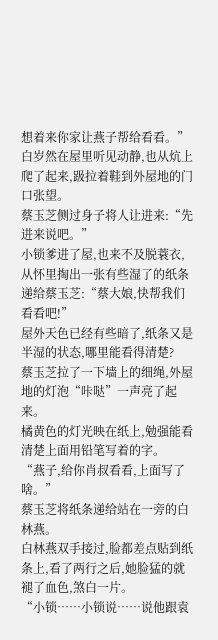想着来你家让燕子帮给看看。”
白岁然在屋里听见动静,也从炕上爬了起来,趿拉着鞋到外屋地的门口张望。
蔡玉芝侧过身子将人让进来:“先进来说吧。”
小锁爹进了屋,也来不及脱蓑衣,从怀里掏出一张有些湿了的纸条递给蔡玉芝:“蔡大娘,快帮我们看看吧!”
屋外天色已经有些暗了,纸条又是半湿的状态,哪里能看得清楚?
蔡玉芝拉了一下墙上的细绳,外屋地的灯泡“咔哒”一声亮了起来。
橘黄色的灯光映在纸上,勉强能看清楚上面用铅笔写着的字。
“燕子,给你肖叔看看,上面写了啥。”
蔡玉芝将纸条递给站在一旁的白林燕。
白林燕双手接过,脸都差点贴到纸条上,看了两行之后,她脸猛的就褪了血色,煞白一片。
“小锁……小锁说……说他跟袁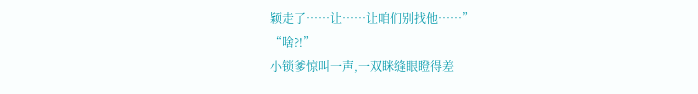颖走了……让……让咱们别找他……”
“啥?!”
小锁爹惊叫一声,一双眯缝眼瞪得差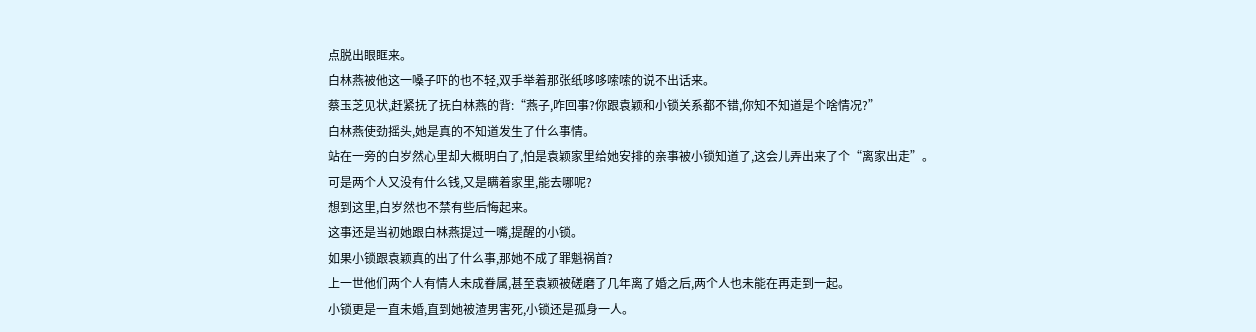点脱出眼眶来。
白林燕被他这一嗓子吓的也不轻,双手举着那张纸哆哆嗦嗦的说不出话来。
蔡玉芝见状,赶紧抚了抚白林燕的背:“燕子,咋回事?你跟袁颖和小锁关系都不错,你知不知道是个啥情况?”
白林燕使劲摇头,她是真的不知道发生了什么事情。
站在一旁的白岁然心里却大概明白了,怕是袁颖家里给她安排的亲事被小锁知道了,这会儿弄出来了个“离家出走”。
可是两个人又没有什么钱,又是瞒着家里,能去哪呢?
想到这里,白岁然也不禁有些后悔起来。
这事还是当初她跟白林燕提过一嘴,提醒的小锁。
如果小锁跟袁颖真的出了什么事,那她不成了罪魁祸首?
上一世他们两个人有情人未成眷属,甚至袁颖被磋磨了几年离了婚之后,两个人也未能在再走到一起。
小锁更是一直未婚,直到她被渣男害死,小锁还是孤身一人。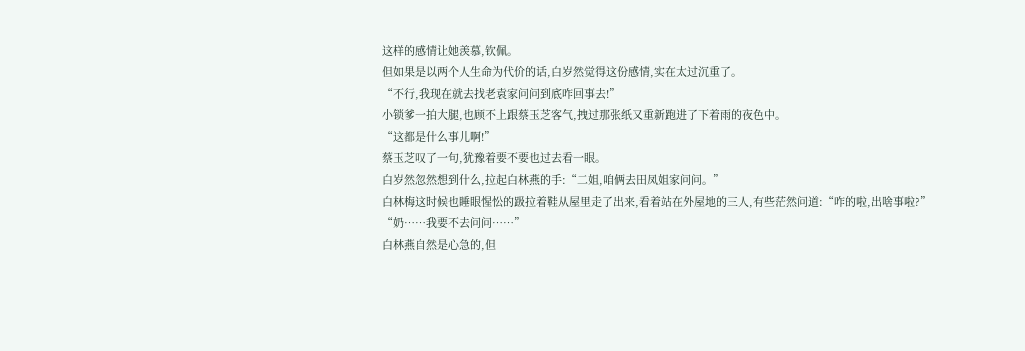这样的感情让她羡慕,钦佩。
但如果是以两个人生命为代价的话,白岁然觉得这份感情,实在太过沉重了。
“不行,我现在就去找老袁家问问到底咋回事去!”
小锁爹一拍大腿,也顾不上跟蔡玉芝客气,拽过那张纸又重新跑进了下着雨的夜色中。
“这都是什么事儿啊!”
蔡玉芝叹了一句,犹豫着要不要也过去看一眼。
白岁然忽然想到什么,拉起白林燕的手:“二姐,咱俩去田凤姐家问问。”
白林梅这时候也睡眼惺忪的趿拉着鞋从屋里走了出来,看着站在外屋地的三人,有些茫然问道:“咋的啦,出啥事啦?”
“奶……我要不去问问……”
白林燕自然是心急的,但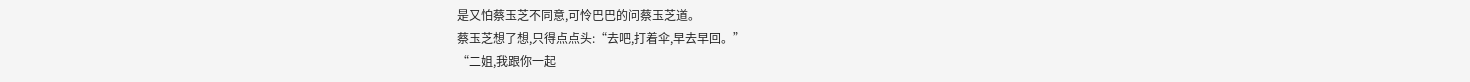是又怕蔡玉芝不同意,可怜巴巴的问蔡玉芝道。
蔡玉芝想了想,只得点点头:“去吧,打着伞,早去早回。”
“二姐,我跟你一起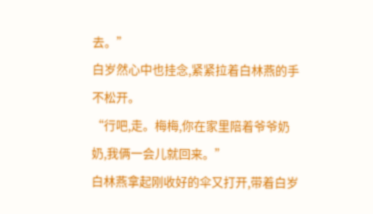去。”
白岁然心中也挂念,紧紧拉着白林燕的手不松开。
“行吧,走。梅梅,你在家里陪着爷爷奶奶,我俩一会儿就回来。”
白林燕拿起刚收好的伞又打开,带着白岁